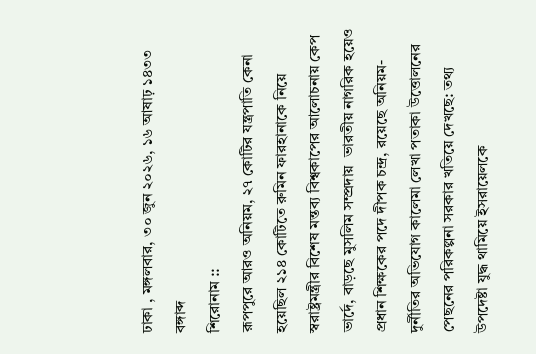ঢাকা , মঙ্গলবার, ৩০ জুন ২০২৬, ১৬ আষাঢ় ১৪৩৩ বঙ্গাব্দ
শিরোনাম ::
রূপপুরে আরও অনিয়ম, ২৭ কোটির যন্ত্রপাতি কেনা হয়েছিল ২১৪ কোটিতে রুমিন ফারহানাকে নিয়ে স্বরাষ্ট্রমন্ত্রীর বিশেষ মন্তব্য বিশ্বকাপের আলোচনায় কেপ ভার্দে, বাড়ছে মুসলিম সম্প্রদায়  ভারতীয় নাগরিক হয়েও প্রধান শিক্ষকের পদে দীপক চন্দ্র, রয়েছে অনিয়ম-দুর্নীতির অভিযোগ কালেমা লেখা পতাকা উত্তোলনের পেছনের পরিকল্পনা সরকার খতিয়ে দেখছে: তথ্য উপদেষ্টা যুদ্ধ থামিয়ে ইসরায়েলকে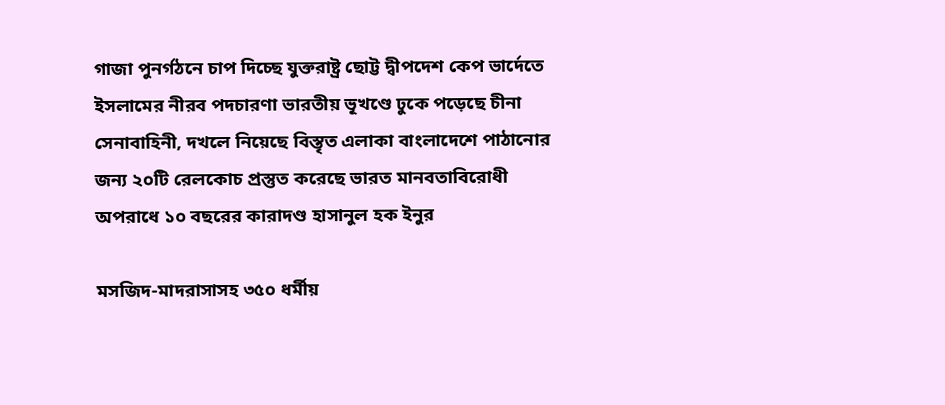গাজা পুনর্গঠনে চাপ দিচ্ছে যুক্তরাষ্ট্র ছোট্ট দ্বীপদেশ কেপ ভার্দেতে ইসলামের নীরব পদচারণা ভারতীয় ভূখণ্ডে ঢুকে পড়েছে চীনা সেনাবাহিনী, দখলে নিয়েছে বিস্তৃত এলাকা বাংলাদেশে পাঠানোর জন্য ২০টি রেলকোচ প্রস্তুত করেছে ভারত মানবতাবিরোধী অপরাধে ১০ বছরের কারাদণ্ড হাসানুল হক ইনুর

মসজিদ-মাদরাসাসহ ৩৫০ ধর্মীয়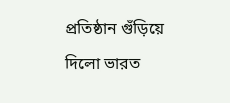প্রতিষ্ঠান গুঁড়িয়ে দিলো ভারত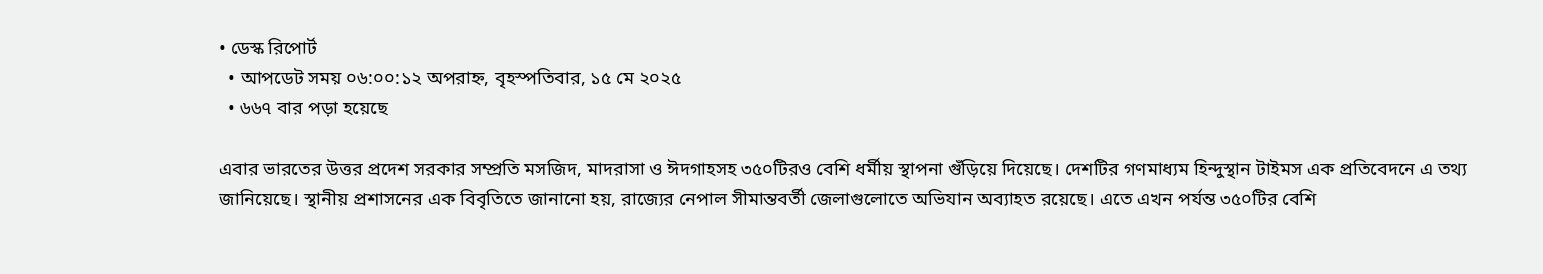• ডেস্ক রিপোর্ট
  • আপডেট সময় ০৬:০০:১২ অপরাহ্ন, বৃহস্পতিবার, ১৫ মে ২০২৫
  • ৬৬৭ বার পড়া হয়েছে

এবার ভারতের উত্তর প্রদেশ সরকার সম্প্রতি মসজিদ, মাদরাসা ও ঈদগাহসহ ৩৫০টিরও বেশি ধর্মীয় স্থাপনা গুঁড়িয়ে দিয়েছে। দেশটির গণমাধ্যম হিন্দুস্থান টাইমস এক প্রতিবেদনে এ তথ্য জানিয়েছে। স্থানীয় প্রশাসনের এক বিবৃতিতে জানানো হয়, রাজ্যের নেপাল সীমান্তবর্তী জেলাগুলোতে অভিযান অব্যাহত রয়েছে। এতে এখন পর্যন্ত ৩৫০টির বেশি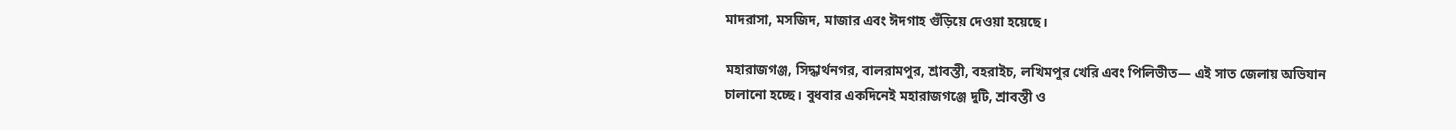মাদরাসা, মসজিদ, মাজার এবং ঈদগাহ গুঁড়িয়ে দেওয়া হয়েছে।

মহারাজগঞ্জ, সিদ্ধার্থনগর, বালরামপুর, শ্রাবস্তী, বহরাইচ, লখিমপুর খেরি এবং পিলিভীত— এই সাত জেলায় অভিযান চালানো হচ্ছে। বুধবার একদিনেই মহারাজগঞ্জে দুটি, শ্রাবস্তী ও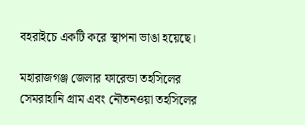বহরাইচে একটি করে স্থাপনা ভাঙা হয়েছে।

মহারাজগঞ্জ জেলার ফারেন্ডা তহসিলের সেমরাহানি গ্রাম এবং নৌতনওয়া তহসিলের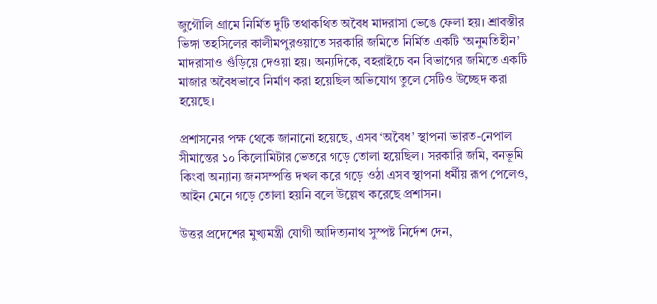জুগৌলি গ্রামে নির্মিত দুটি তথাকথিত অবৈধ মাদরাসা ভেঙে ফেলা হয়। শ্রাবস্তীর ভিঙ্গা তহসিলের কালীমপুরওয়াতে সরকারি জমিতে নির্মিত একটি ‘অনুমতিহীন’ মাদরাসাও গুঁড়িয়ে দেওয়া হয়। অন্যদিকে, বহরাইচে বন বিভাগের জমিতে একটি মাজার অবৈধভাবে নির্মাণ করা হয়েছিল অভিযোগ তুলে সেটিও উচ্ছেদ করা হয়েছে।

প্রশাসনের পক্ষ থেকে জানানো হয়েছে, এসব ‘অবৈধ’ স্থাপনা ভারত-নেপাল সীমান্তের ১০ কিলোমিটার ভেতরে গড়ে তোলা হয়েছিল। সরকারি জমি, বনভূমি কিংবা অন্যান্য জনসম্পত্তি দখল করে গড়ে ওঠা এসব স্থাপনা ধর্মীয় রূপ পেলেও, আইন মেনে গড়ে তোলা হয়নি বলে উল্লেখ করেছে প্রশাসন।

উত্তর প্রদেশের মুখ্যমন্ত্রী যোগী আদিত্যনাথ সুস্পষ্ট নির্দেশ দেন,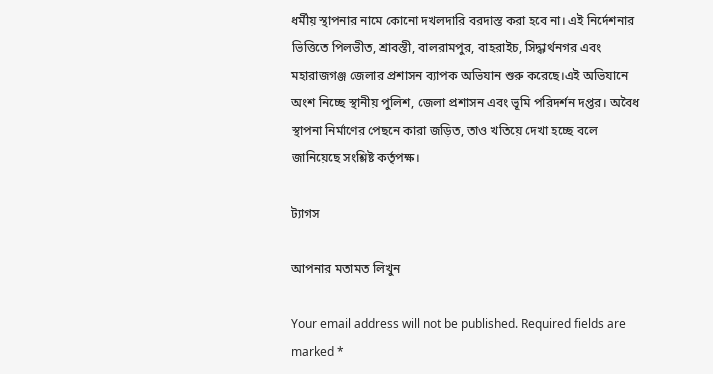ধর্মীয় স্থাপনার নামে কোনো দখলদারি বরদাস্ত করা হবে না। এই নির্দেশনার ভিত্তিতে পিলভীত, শ্রাবস্তী, বালরামপুর, বাহরাইচ, সিদ্ধার্থনগর এবং মহারাজগঞ্জ জেলার প্রশাসন ব্যাপক অভিযান শুরু করেছে।এই অভিযানে অংশ নিচ্ছে স্থানীয় পুলিশ, জেলা প্রশাসন এবং ভূমি পরিদর্শন দপ্তর। অবৈধ স্থাপনা নির্মাণের পেছনে কারা জড়িত, তাও খতিয়ে দেখা হচ্ছে বলে জানিয়েছে সংশ্লিষ্ট কর্তৃপক্ষ।

ট্যাগস

আপনার মতামত লিখুন

Your email address will not be published. Required fields are marked *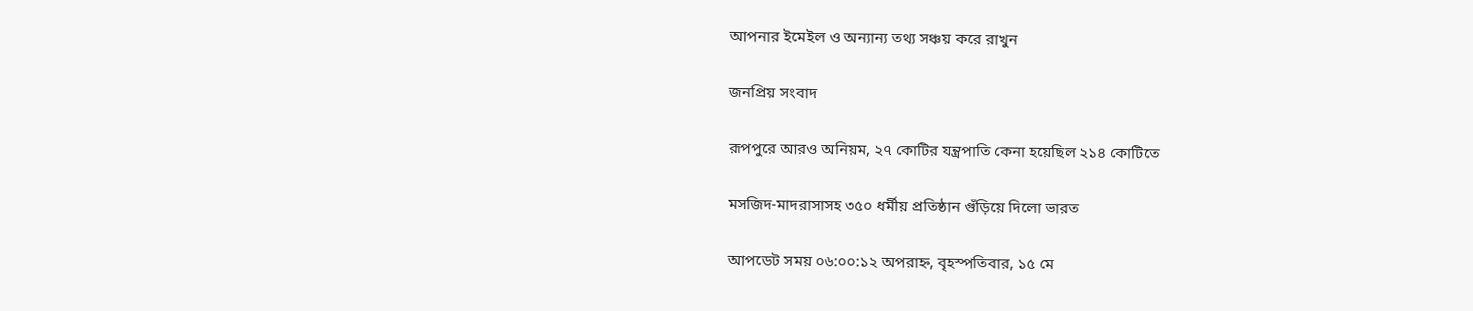আপনার ইমেইল ও অন্যান্য তথ্য সঞ্চয় করে রাখুন

জনপ্রিয় সংবাদ

রূপপুরে আরও অনিয়ম, ২৭ কোটির যন্ত্রপাতি কেনা হয়েছিল ২১৪ কোটিতে

মসজিদ-মাদরাসাসহ ৩৫০ ধর্মীয় প্রতিষ্ঠান গুঁড়িয়ে দিলো ভারত

আপডেট সময় ০৬:০০:১২ অপরাহ্ন, বৃহস্পতিবার, ১৫ মে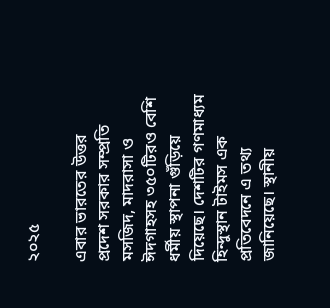২০২৫

এবার ভারতের উত্তর প্রদেশ সরকার সম্প্রতি মসজিদ, মাদরাসা ও ঈদগাহসহ ৩৫০টিরও বেশি ধর্মীয় স্থাপনা গুঁড়িয়ে দিয়েছে। দেশটির গণমাধ্যম হিন্দুস্থান টাইমস এক প্রতিবেদনে এ তথ্য জানিয়েছে। স্থানীয়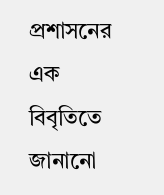প্রশাসনের এক বিবৃতিতে জানানো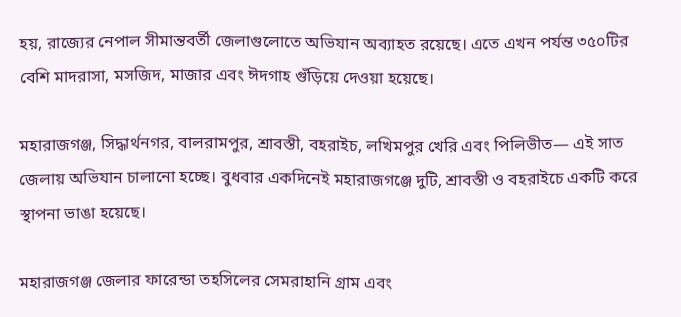হয়, রাজ্যের নেপাল সীমান্তবর্তী জেলাগুলোতে অভিযান অব্যাহত রয়েছে। এতে এখন পর্যন্ত ৩৫০টির বেশি মাদরাসা, মসজিদ, মাজার এবং ঈদগাহ গুঁড়িয়ে দেওয়া হয়েছে।

মহারাজগঞ্জ, সিদ্ধার্থনগর, বালরামপুর, শ্রাবস্তী, বহরাইচ, লখিমপুর খেরি এবং পিলিভীত— এই সাত জেলায় অভিযান চালানো হচ্ছে। বুধবার একদিনেই মহারাজগঞ্জে দুটি, শ্রাবস্তী ও বহরাইচে একটি করে স্থাপনা ভাঙা হয়েছে।

মহারাজগঞ্জ জেলার ফারেন্ডা তহসিলের সেমরাহানি গ্রাম এবং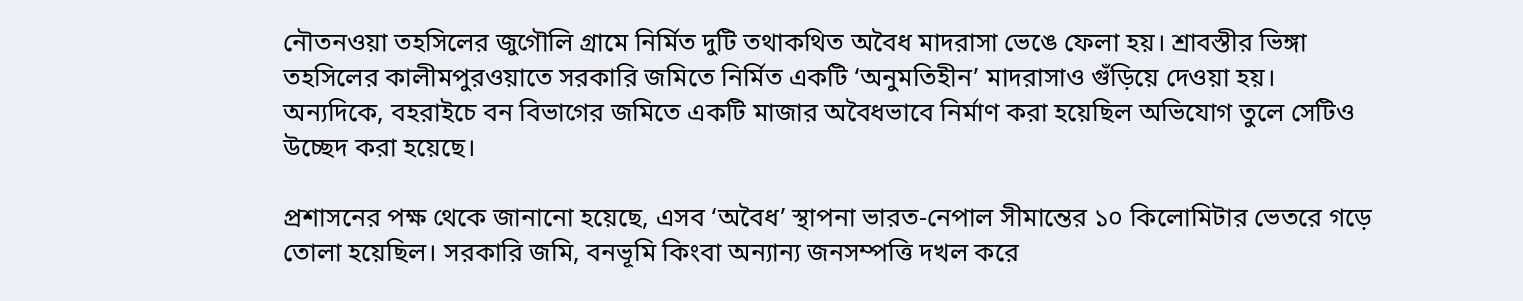নৌতনওয়া তহসিলের জুগৌলি গ্রামে নির্মিত দুটি তথাকথিত অবৈধ মাদরাসা ভেঙে ফেলা হয়। শ্রাবস্তীর ভিঙ্গা তহসিলের কালীমপুরওয়াতে সরকারি জমিতে নির্মিত একটি ‘অনুমতিহীন’ মাদরাসাও গুঁড়িয়ে দেওয়া হয়। অন্যদিকে, বহরাইচে বন বিভাগের জমিতে একটি মাজার অবৈধভাবে নির্মাণ করা হয়েছিল অভিযোগ তুলে সেটিও উচ্ছেদ করা হয়েছে।

প্রশাসনের পক্ষ থেকে জানানো হয়েছে, এসব ‘অবৈধ’ স্থাপনা ভারত-নেপাল সীমান্তের ১০ কিলোমিটার ভেতরে গড়ে তোলা হয়েছিল। সরকারি জমি, বনভূমি কিংবা অন্যান্য জনসম্পত্তি দখল করে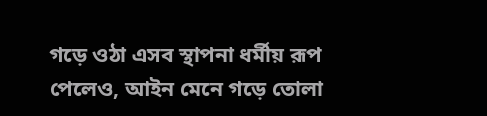গড়ে ওঠা এসব স্থাপনা ধর্মীয় রূপ পেলেও, আইন মেনে গড়ে তোলা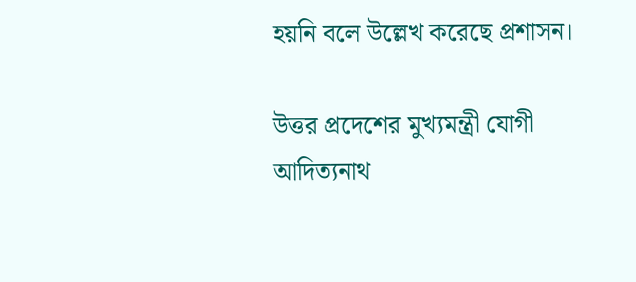হয়নি বলে উল্লেখ করেছে প্রশাসন।

উত্তর প্রদেশের মুখ্যমন্ত্রী যোগী আদিত্যনাথ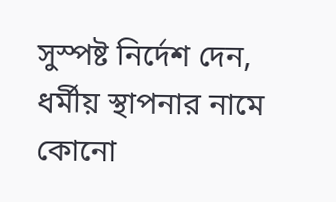সুস্পষ্ট নির্দেশ দেন, ধর্মীয় স্থাপনার নামে কোনো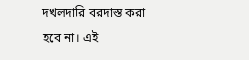দখলদারি বরদাস্ত করা হবে না। এই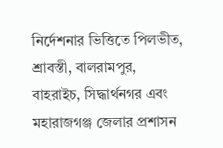নির্দেশনার ভিত্তিতে পিলভীত, শ্রাবস্তী, বালরামপুর, বাহরাইচ, সিদ্ধার্থনগর এবং মহারাজগঞ্জ জেলার প্রশাসন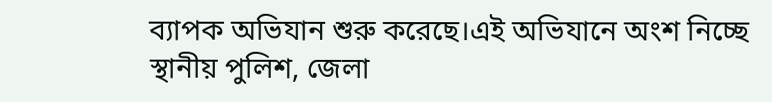ব্যাপক অভিযান শুরু করেছে।এই অভিযানে অংশ নিচ্ছে স্থানীয় পুলিশ, জেলা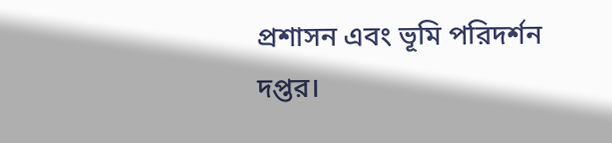প্রশাসন এবং ভূমি পরিদর্শন দপ্তর।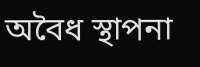অবৈধ স্থাপনা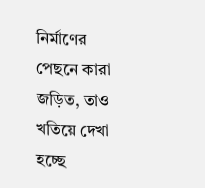নির্মাণের পেছনে কারা জড়িত, তাও খতিয়ে দেখা হচ্ছে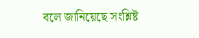বলে জানিয়েছে সংশ্লিষ্ট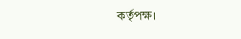কর্তৃপক্ষ।